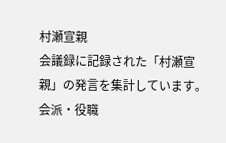村瀬宣親
会議録に記録された「村瀬宣親」の発言を集計しています。会派・役職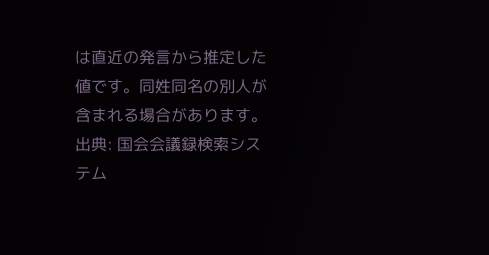は直近の発言から推定した値です。同姓同名の別人が含まれる場合があります。
出典: 国会会議録検索システム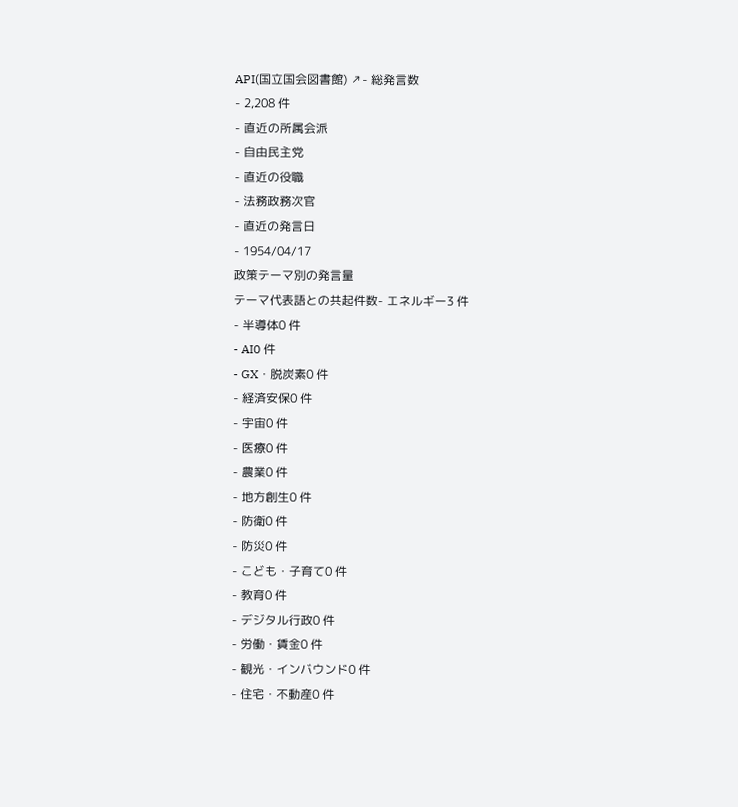API(国立国会図書館) ↗- 総発言数
- 2,208 件
- 直近の所属会派
- 自由民主党
- 直近の役職
- 法務政務次官
- 直近の発言日
- 1954/04/17
政策テーマ別の発言量
テーマ代表語との共起件数- エネルギー3 件
- 半導体0 件
- AI0 件
- GX・脱炭素0 件
- 経済安保0 件
- 宇宙0 件
- 医療0 件
- 農業0 件
- 地方創生0 件
- 防衛0 件
- 防災0 件
- こども・子育て0 件
- 教育0 件
- デジタル行政0 件
- 労働・賃金0 件
- 観光・インバウンド0 件
- 住宅・不動産0 件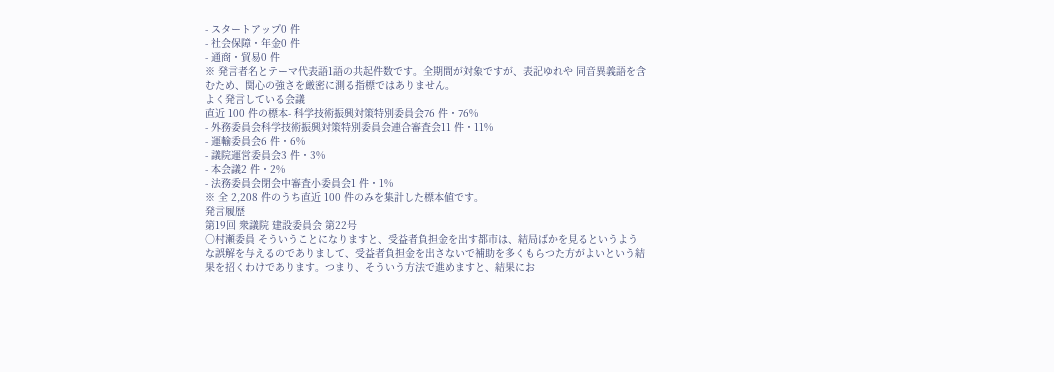- スタートアップ0 件
- 社会保障・年金0 件
- 通商・貿易0 件
※ 発言者名とテーマ代表語1語の共起件数です。全期間が対象ですが、表記ゆれや 同音異義語を含むため、関心の強さを厳密に測る指標ではありません。
よく発言している会議
直近 100 件の標本- 科学技術振興対策特別委員会76 件・76%
- 外務委員会科学技術振興対策特別委員会連合審査会11 件・11%
- 運輸委員会6 件・6%
- 議院運営委員会3 件・3%
- 本会議2 件・2%
- 法務委員会閉会中審査小委員会1 件・1%
※ 全 2,208 件のうち直近 100 件のみを集計した標本値です。
発言履歴
第19回 衆議院 建設委員会 第22号
○村瀬委員 そういうことになりますと、受益者負担金を出す都市は、結局ばかを見るというような誤解を与えるのでありまして、受益者負担金を出さないで補助を多くもらつた方がよいという結果を招くわけであります。つまり、そういう方法で進めますと、結果にお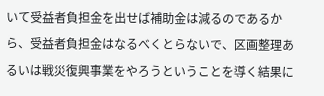いて受益者負担金を出せば補助金は減るのであるから、受益者負担金はなるべくとらないで、区画整理あるいは戦災復興事業をやろうということを導く結果に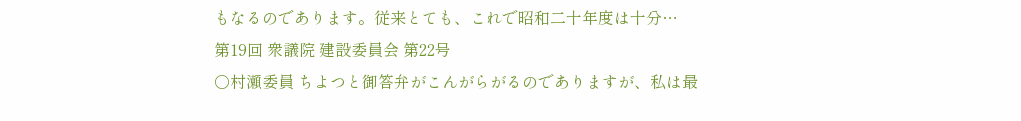もなるのであります。従来とても、これで昭和二十年度は十分…
第19回 衆議院 建設委員会 第22号
○村瀬委員 ちよつと御答弁がこんがらがるのでありますが、私は最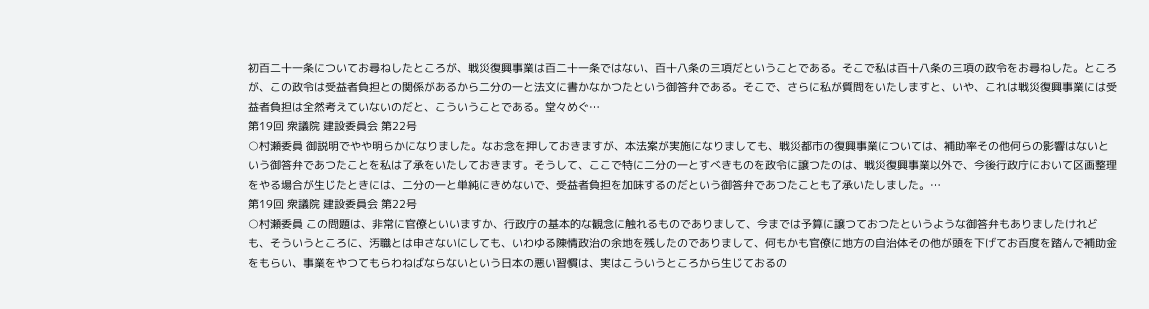初百二十一条についてお尋ねしたところが、戦災復興事業は百二十一条ではない、百十八条の三項だということである。そこで私は百十八条の三項の政令をお尋ねした。ところが、この政令は受益者負担との関係があるから二分の一と法文に書かなかつたという御答弁である。そこで、さらに私が質問をいたしますと、いや、これは戦災復興事業には受益者負担は全然考えていないのだと、こういうことである。堂々めぐ…
第19回 衆議院 建設委員会 第22号
○村瀬委員 御説明でやや明らかになりました。なお念を押しておきますが、本法案が実施になりましても、戦災都市の復興事業については、補助率その他何らの影響はないという御答弁であつたことを私は了承をいたしておきます。そうして、ここで特に二分の一とすべきものを政令に譲つたのは、戦災復興事業以外で、今後行政庁において区画整理をやる場合が生じたときには、二分の一と単純にきめないで、受益者負担を加味するのだという御答弁であつたことも了承いたしました。…
第19回 衆議院 建設委員会 第22号
○村瀬委員 この問題は、非常に官僚といいますか、行政庁の基本的な観念に触れるものでありまして、今までは予算に譲つておつたというような御答弁もありましたけれども、そういうところに、汚職とは申さないにしても、いわゆる陳情政治の余地を残したのでありまして、何もかも官僚に地方の自治体その他が頭を下げてお百度を踏んで補助金をもらい、事業をやつてもらわねばならないという日本の悪い習慣は、実はこういうところから生じておるの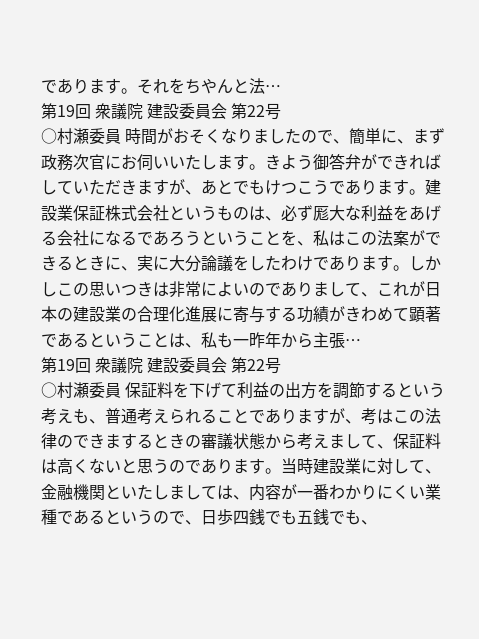であります。それをちやんと法…
第19回 衆議院 建設委員会 第22号
○村瀬委員 時間がおそくなりましたので、簡単に、まず政務次官にお伺いいたします。きよう御答弁ができればしていただきますが、あとでもけつこうであります。建設業保証株式会社というものは、必ず厖大な利益をあげる会社になるであろうということを、私はこの法案ができるときに、実に大分論議をしたわけであります。しかしこの思いつきは非常によいのでありまして、これが日本の建設業の合理化進展に寄与する功績がきわめて顕著であるということは、私も一昨年から主張…
第19回 衆議院 建設委員会 第22号
○村瀬委員 保証料を下げて利益の出方を調節するという考えも、普通考えられることでありますが、考はこの法律のできまするときの審議状態から考えまして、保証料は高くないと思うのであります。当時建設業に対して、金融機関といたしましては、内容が一番わかりにくい業種であるというので、日歩四銭でも五銭でも、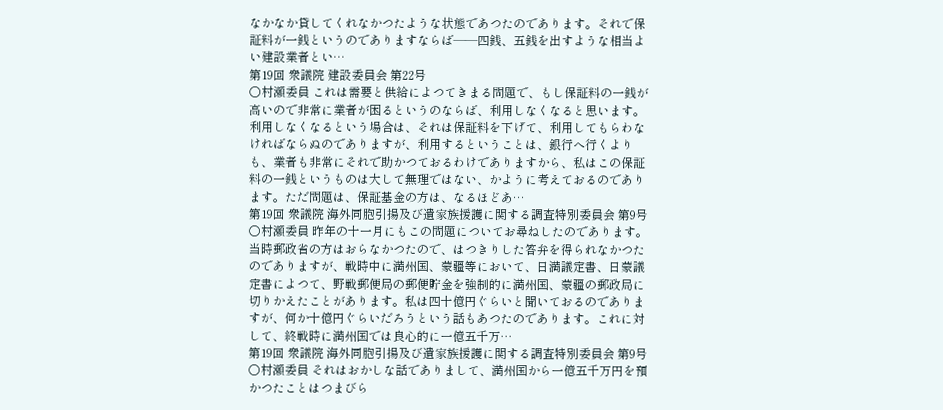なかなか貸してくれなかつたような状態であつたのであります。それで保証料が一銭というのでありますならば——四銭、五銭を出すような相当よい建設業者とい…
第19回 衆議院 建設委員会 第22号
○村瀬委員 これは需要と供給によつてきまる問題で、もし保証料の一銭が高いので非常に業者が困るというのならば、利用しなくなると思います。利用しなくなるという場合は、それは保証料を下げて、利用してもらわなければならぬのでありますが、利用するということは、銀行へ行くよりも、業者も非常にそれで助かつておるわけでありますから、私はこの保証料の一銭というものは大して無理ではない、かように考えておるのであります。ただ問題は、保証基金の方は、なるほどあ…
第19回 衆議院 海外同胞引揚及び遺家族援護に関する調査特別委員会 第9号
○村瀬委員 昨年の十一月にもこの問題についてお尋ねしたのであります。当時郵政省の方はおらなかつたので、はつきりした答弁を得られなかつたのでありますが、戦時中に満州国、蒙疆等において、日満議定書、日蒙議定書によつて、野戦郵便局の郵便貯金を強制的に満州国、蒙疆の郵政局に切りかえたことがあります。私は四十億円ぐらいと聞いておるのでありますが、何か十億円ぐらいだろうという話もあつたのであります。これに対して、終戦時に満州国では良心的に一億五千万…
第19回 衆議院 海外同胞引揚及び遺家族援護に関する調査特別委員会 第9号
○村瀬委員 それはおかしな話でありまして、満州国から一億五千万円を預かつたことはつまびら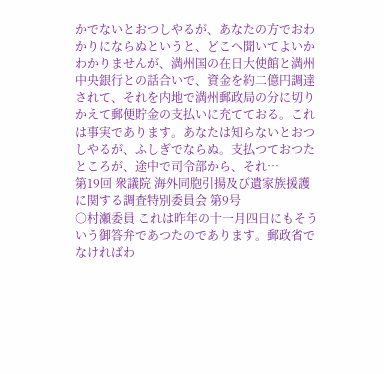かでないとおつしやるが、あなたの方でおわかりにならぬというと、どこへ聞いてよいかわかりませんが、満州国の在日大使館と満州中央銀行との話合いで、資金を約二億円調達されて、それを内地で満州郵政局の分に切りかえて郵便貯金の支払いに充てておる。これは事実であります。あなたは知らないとおつしやるが、ふしぎでならぬ。支払つておつたところが、途中で司令部から、それ…
第19回 衆議院 海外同胞引揚及び遺家族援護に関する調査特別委員会 第9号
○村瀬委員 これは昨年の十一月四日にもそういう御答弁であつたのであります。郵政省でなければわ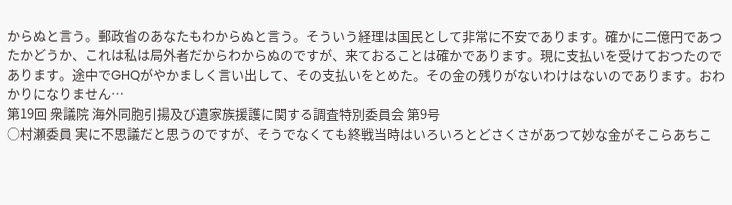からぬと言う。郵政省のあなたもわからぬと言う。そういう経理は国民として非常に不安であります。確かに二億円であつたかどうか、これは私は局外者だからわからぬのですが、来ておることは確かであります。現に支払いを受けておつたのであります。途中でGHQがやかましく言い出して、その支払いをとめた。その金の残りがないわけはないのであります。おわかりになりません…
第19回 衆議院 海外同胞引揚及び遺家族援護に関する調査特別委員会 第9号
○村瀬委員 実に不思議だと思うのですが、そうでなくても終戦当時はいろいろとどさくさがあつて妙な金がそこらあちこ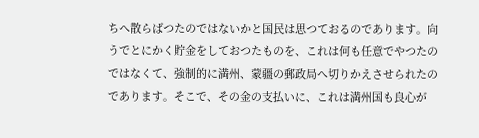ちへ散らばつたのではないかと国民は思つておるのであります。向うでとにかく貯金をしておつたものを、これは何も任意でやつたのではなくて、強制的に満州、蒙疆の郵政局へ切りかえさせられたのであります。そこで、その金の支払いに、これは満州国も良心が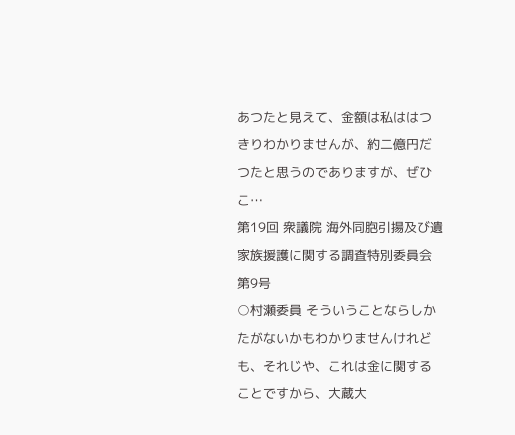あつたと見えて、金額は私ははつきりわかりませんが、約二億円だつたと思うのでありますが、ぜひこ…
第19回 衆議院 海外同胞引揚及び遺家族援護に関する調査特別委員会 第9号
○村瀬委員 そういうことならしかたがないかもわかりませんけれども、それじや、これは金に関することですから、大蔵大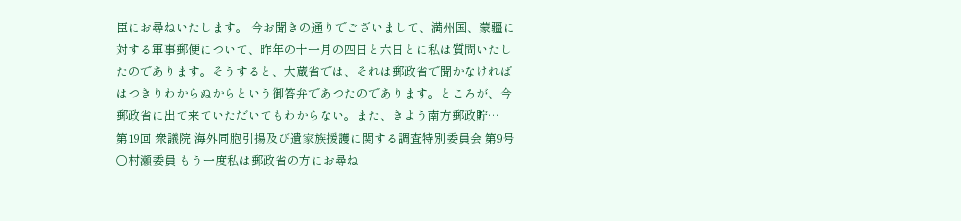臣にお尋ねいたします。 今お聞きの通りでございまして、満州国、蒙疆に対する軍事郵便について、昨年の十一月の四日と六日とに私は質問いたしたのであります。そうすると、大蔵省では、それは郵政省で聞かなければはつきりわからぬからという御答弁であつたのであります。ところが、今郵政省に出て来ていただいてもわからない。また、きよう南方郵政貯…
第19回 衆議院 海外同胞引揚及び遺家族援護に関する調査特別委員会 第9号
○村瀬委員 もう一度私は郵政省の方にお尋ね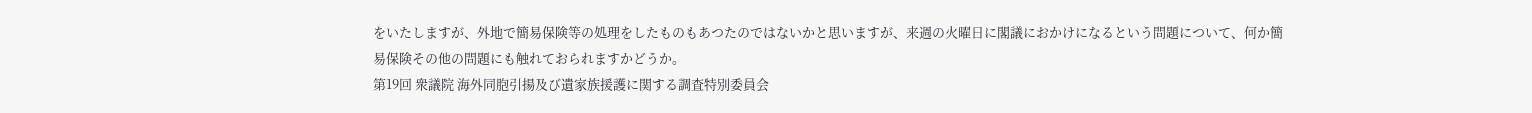をいたしますが、外地で簡易保険等の処理をしたものもあつたのではないかと思いますが、来週の火曜日に閣議におかけになるという問題について、何か簡易保険その他の問題にも触れておられますかどうか。
第19回 衆議院 海外同胞引揚及び遺家族援護に関する調査特別委員会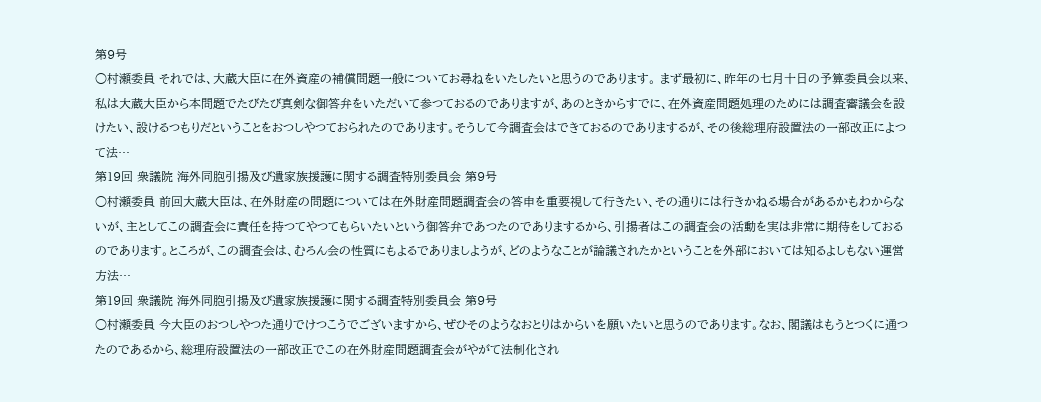第9号
○村瀬委員 それでは、大蔵大臣に在外資産の補償問題一般についてお尋ねをいたしたいと思うのであります。 まず最初に、昨年の七月十日の予算委員会以来、私は大蔵大臣から本問題でたびたび真剣な御答弁をいただいて参つておるのでありますが、あのときからすでに、在外資産問題処理のためには調査審議会を設けたい、設けるつもりだということをおつしやつておられたのであります。そうして今調査会はできておるのでありまするが、その後総理府設置法の一部改正によつて法…
第19回 衆議院 海外同胞引揚及び遺家族援護に関する調査特別委員会 第9号
○村瀬委員 前回大蔵大臣は、在外財産の問題については在外財産問題調査会の答申を重要視して行きたい、その通りには行きかねる場合があるかもわからないが、主としてこの調査会に責任を持つてやつてもらいたいという御答弁であつたのでありまするから、引揚者はこの調査会の活動を実は非常に期待をしておるのであります。ところが、この調査会は、むろん会の性質にもよるでありましようが、どのようなことが論議されたかということを外部においては知るよしもない運営方法…
第19回 衆議院 海外同胞引揚及び遺家族援護に関する調査特別委員会 第9号
○村瀬委員 今大臣のおつしやつた通りでけつこうでございますから、ぜひそのようなおとりはからいを願いたいと思うのであります。なお、閣議はもうとつくに通つたのであるから、総理府設置法の一部改正でこの在外財産問題調査会がやがて法制化され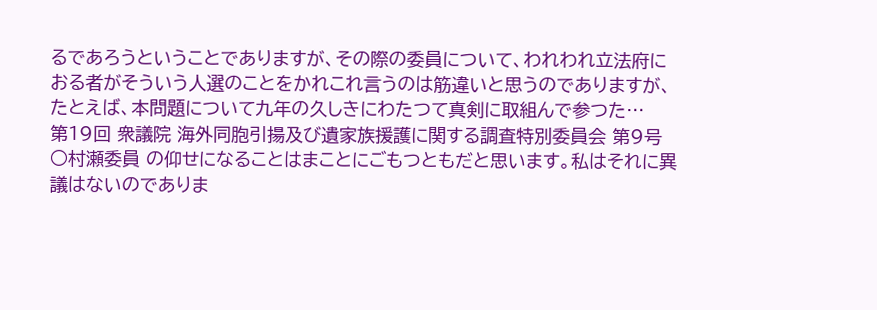るであろうということでありますが、その際の委員について、われわれ立法府におる者がそういう人選のことをかれこれ言うのは筋違いと思うのでありますが、たとえば、本問題について九年の久しきにわたつて真剣に取組んで参つた…
第19回 衆議院 海外同胞引揚及び遺家族援護に関する調査特別委員会 第9号
○村瀬委員 の仰せになることはまことにごもつともだと思います。私はそれに異議はないのでありま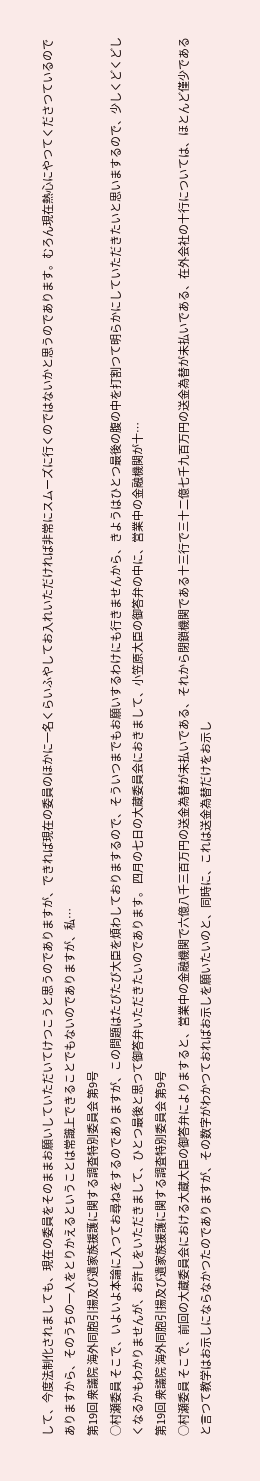して、今度法制化されましても、現在の委員をそのままお願いしていただいてけつこうと思うのでありますが、できれば現在の委員のほかに一名くらいふやしてお入れいただければ非常にスムーズに行くのではないかと思うのであります。むろん現在熱心にやつてくださつているのでありますから、そのうちの一人をとりかえるということは常識上できることでもないのでありますが、私…
第19回 衆議院 海外同胞引揚及び遺家族援護に関する調査特別委員会 第9号
○村瀬委員 そこで、いよいよ本論に入つてお尋ねをするのでありますが、この問題はたびたび大臣を煩わしておりまするので、そういつまでもお願いするわけにも行きませんから、きようはひとつ最後の腹の中を打割つて明らかにしていただきたいと思いまするので、少しくどくどしくなるかもわかりませんが、お許しをいただきまして、ひとつ最後と思つて御答弁いただきたいのであります。 四月の七日の大蔵委員会におきまして、小笠原大臣の御答弁の中に、営業中の金融機関が十…
第19回 衆議院 海外同胞引揚及び遺家族援護に関する調査特別委員会 第9号
○村瀬委員 そこで、前回の大蔵委員会における大蔵大臣の御答弁によりますると、営業中の金融機関で六億八千三百万円の送金為替が未払いである、それから閉鎖機関である十三行で三十二億七千九百万円の送金為替が未払いである、在外会社の十行については、ほとんど僅少であると言つて教学はお示しにならなかつたのでありますが、その数字がわかつておればお示しを願いたいのと、同時に、これは送金為替だけをお示し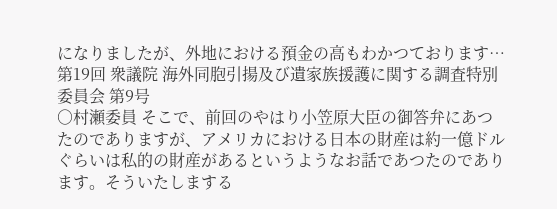になりましたが、外地における預金の高もわかつております…
第19回 衆議院 海外同胞引揚及び遺家族援護に関する調査特別委員会 第9号
○村瀬委員 そこで、前回のやはり小笠原大臣の御答弁にあつたのでありますが、アメリカにおける日本の財産は約一億ドルぐらいは私的の財産があるというようなお話であつたのであります。そういたしまする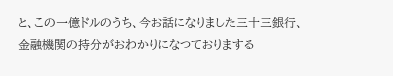と、この一億ドルのうち、今お話になりました三十三銀行、金融機関の持分がおわかりになつておりまする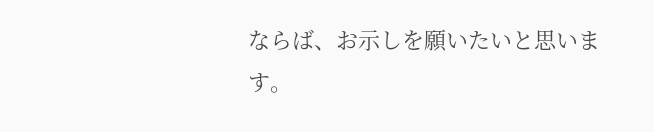ならば、お示しを願いたいと思います。